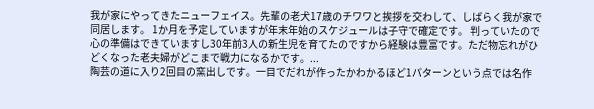我が家にやってきたニューフェイス。先輩の老犬17歳のチワワと挨拶を交わして、しばらく我が家で同居します。 1か月を予定していますが年末年始のスケジュールは子守で確定です。 判っていたので心の準備はできていますし30年前3人の新生児を育てたのですから経験は豊富です。ただ物忘れがひどくなった老夫婦がどこまで戦力になるかです。...
陶芸の道に入り2回目の窯出しです。一目でだれが作ったかわかるほど1パターンという点では名作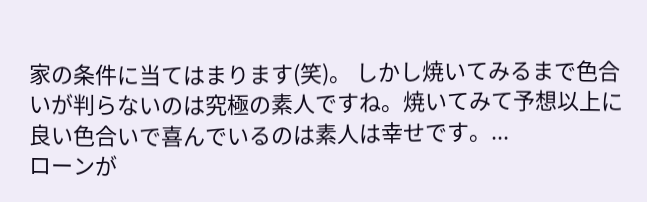家の条件に当てはまります(笑)。 しかし焼いてみるまで色合いが判らないのは究極の素人ですね。焼いてみて予想以上に良い色合いで喜んでいるのは素人は幸せです。...
ローンが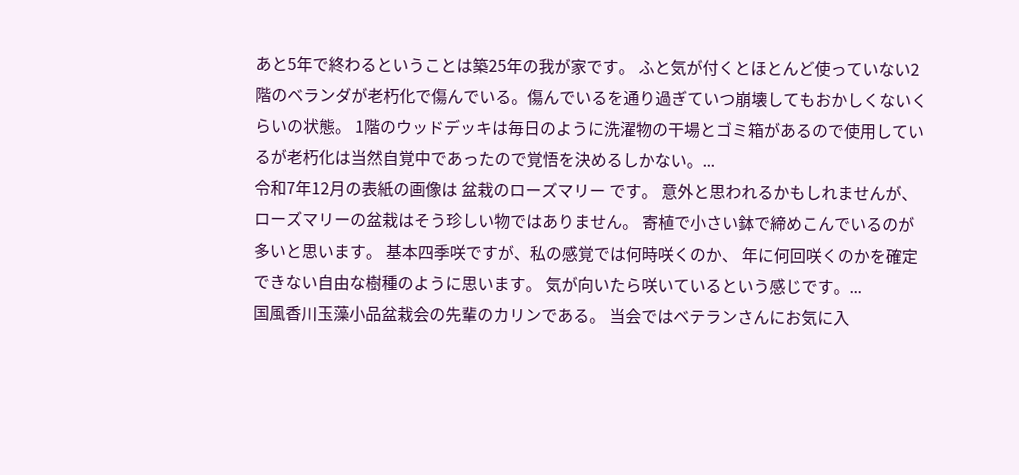あと5年で終わるということは築25年の我が家です。 ふと気が付くとほとんど使っていない2階のベランダが老朽化で傷んでいる。傷んでいるを通り過ぎていつ崩壊してもおかしくないくらいの状態。 1階のウッドデッキは毎日のように洗濯物の干場とゴミ箱があるので使用しているが老朽化は当然自覚中であったので覚悟を決めるしかない。...
令和7年12月の表紙の画像は 盆栽のローズマリー です。 意外と思われるかもしれませんが、 ローズマリーの盆栽はそう珍しい物ではありません。 寄植で小さい鉢で締めこんでいるのが多いと思います。 基本四季咲ですが、私の感覚では何時咲くのか、 年に何回咲くのかを確定できない自由な樹種のように思います。 気が向いたら咲いているという感じです。...
国風香川玉藻小品盆栽会の先輩のカリンである。 当会ではベテランさんにお気に入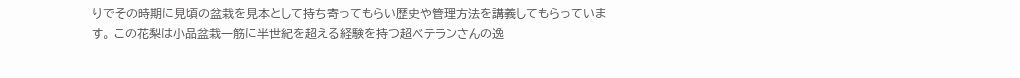りでその時期に見頃の盆栽を見本として持ち寄ってもらい歴史や管理方法を講義してもらっています。 この花梨は小品盆栽一筋に半世紀を超える経験を持つ超ベテランさんの逸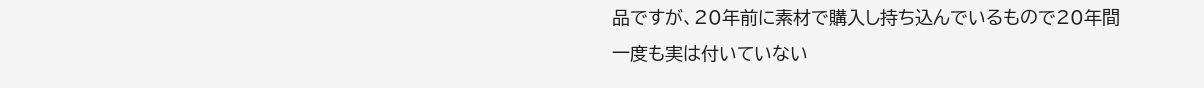品ですが、20年前に素材で購入し持ち込んでいるもので20年間一度も実は付いていない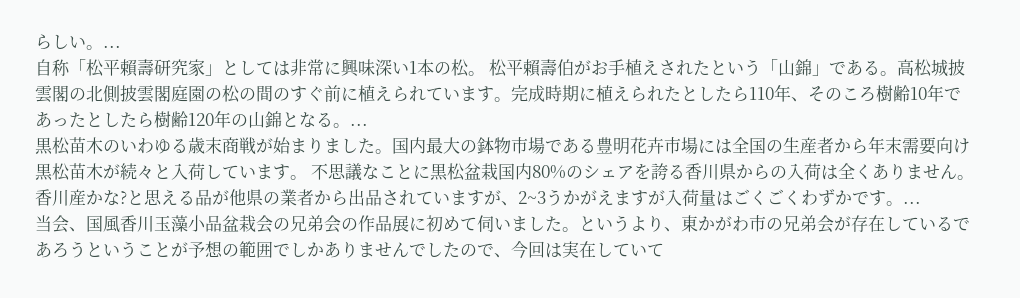らしい。...
自称「松平賴壽研究家」としては非常に興味深い1本の松。 松平賴壽伯がお手植えされたという「山錦」である。高松城披雲閣の北側披雲閣庭園の松の間のすぐ前に植えられています。完成時期に植えられたとしたら110年、そのころ樹齢10年であったとしたら樹齢120年の山錦となる。...
黒松苗木のいわゆる歳末商戦が始まりました。国内最大の鉢物市場である豊明花卉市場には全国の生産者から年末需要向け黒松苗木が続々と入荷しています。 不思議なことに黒松盆栽国内80%のシェアを誇る香川県からの入荷は全くありません。香川産かな?と思える品が他県の業者から出品されていますが、2~3うかがえますが入荷量はごくごくわずかです。...
当会、国風香川玉藻小品盆栽会の兄弟会の作品展に初めて伺いました。というより、東かがわ市の兄弟会が存在しているであろうということが予想の範囲でしかありませんでしたので、今回は実在していて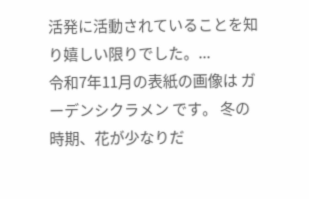活発に活動されていることを知り嬉しい限りでした。...
令和7年11月の表紙の画像は ガーデンシクラメン です。 冬の時期、花が少なりだ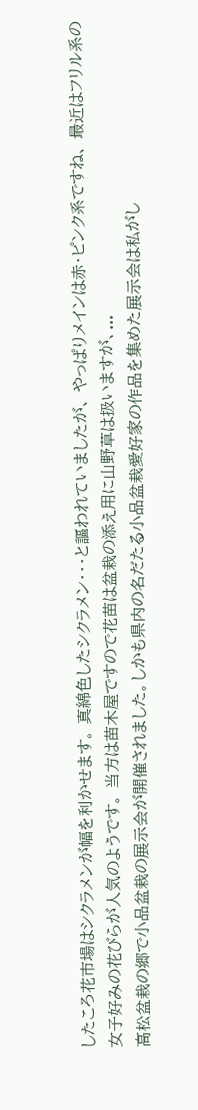したころ花市場はシクラメンが幅を利かせます。 真綿色したシクラメン・・・と謳われていましたが、 やっぱりメインは赤・ピンク系ですね、 最近はフリル系の女子好みの花びらが人気のようです。 当方は苗木屋ですので花苗は盆栽の添え用に山野草は扱いますが、...
高松盆栽の郷で小品盆栽の展示会が開催されました。しかも県内の名だたる小品盆栽愛好家の作品を集めた展示会は私がし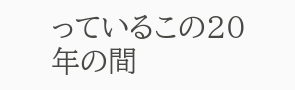っているこの20年の間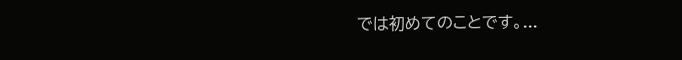では初めてのことです。...